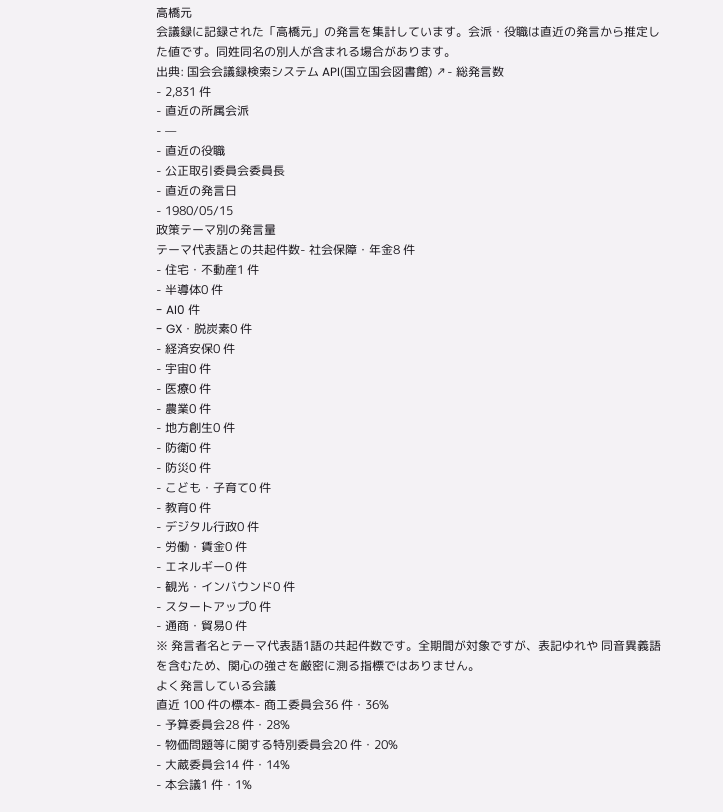高橋元
会議録に記録された「高橋元」の発言を集計しています。会派・役職は直近の発言から推定した値です。同姓同名の別人が含まれる場合があります。
出典: 国会会議録検索システム API(国立国会図書館) ↗- 総発言数
- 2,831 件
- 直近の所属会派
- —
- 直近の役職
- 公正取引委員会委員長
- 直近の発言日
- 1980/05/15
政策テーマ別の発言量
テーマ代表語との共起件数- 社会保障・年金8 件
- 住宅・不動産1 件
- 半導体0 件
- AI0 件
- GX・脱炭素0 件
- 経済安保0 件
- 宇宙0 件
- 医療0 件
- 農業0 件
- 地方創生0 件
- 防衛0 件
- 防災0 件
- こども・子育て0 件
- 教育0 件
- デジタル行政0 件
- 労働・賃金0 件
- エネルギー0 件
- 観光・インバウンド0 件
- スタートアップ0 件
- 通商・貿易0 件
※ 発言者名とテーマ代表語1語の共起件数です。全期間が対象ですが、表記ゆれや 同音異義語を含むため、関心の強さを厳密に測る指標ではありません。
よく発言している会議
直近 100 件の標本- 商工委員会36 件・36%
- 予算委員会28 件・28%
- 物価問題等に関する特別委員会20 件・20%
- 大蔵委員会14 件・14%
- 本会議1 件・1%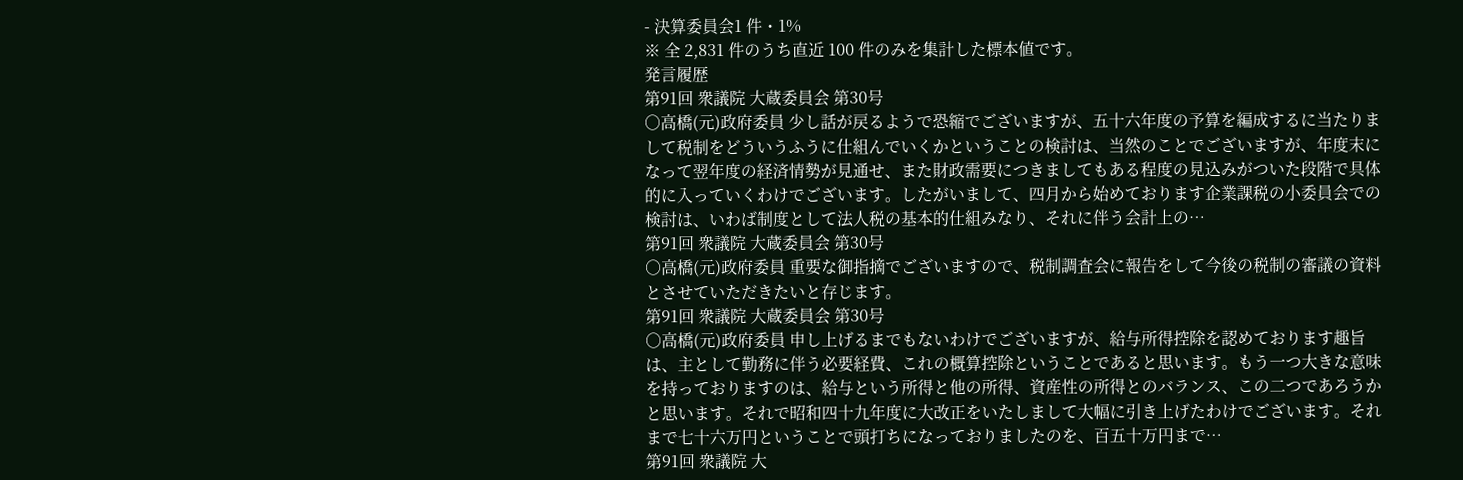- 決算委員会1 件・1%
※ 全 2,831 件のうち直近 100 件のみを集計した標本値です。
発言履歴
第91回 衆議院 大蔵委員会 第30号
○高橋(元)政府委員 少し話が戻るようで恐縮でございますが、五十六年度の予算を編成するに当たりまして税制をどういうふうに仕組んでいくかということの検討は、当然のことでございますが、年度末になって翌年度の経済情勢が見通せ、また財政需要につきましてもある程度の見込みがついた段階で具体的に入っていくわけでございます。したがいまして、四月から始めております企業課税の小委員会での検討は、いわば制度として法人税の基本的仕組みなり、それに伴う会計上の…
第91回 衆議院 大蔵委員会 第30号
○高橋(元)政府委員 重要な御指摘でございますので、税制調査会に報告をして今後の税制の審議の資料とさせていただきたいと存じます。
第91回 衆議院 大蔵委員会 第30号
○高橋(元)政府委員 申し上げるまでもないわけでございますが、給与所得控除を認めております趣旨は、主として勤務に伴う必要経費、これの概算控除ということであると思います。もう一つ大きな意味を持っておりますのは、給与という所得と他の所得、資産性の所得とのバランス、この二つであろうかと思います。それで昭和四十九年度に大改正をいたしまして大幅に引き上げたわけでございます。それまで七十六万円ということで頭打ちになっておりましたのを、百五十万円まで…
第91回 衆議院 大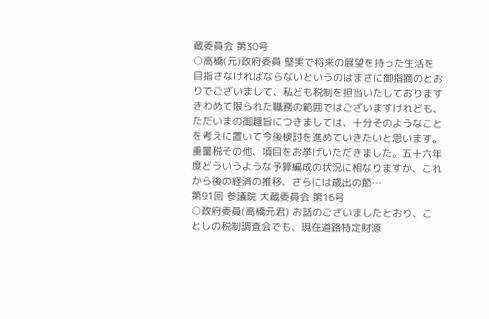蔵委員会 第30号
○高橋(元)政府委員 堅実で将来の展望を持った生活を目指さなければならないというのはまさに御指摘のとおりでございまして、私ども税制を担当いたしておりますきわめて限られた職務の範囲ではございますけれども、ただいまの御趣旨につきましては、十分そのようなことを考えに置いて今後検討を進めていきたいと思います。 重量税その他、項目をお挙げいただきました。五十六年度どういうような予算編成の状況に相なりますか、これから後の経済の推移、さらには歳出の節…
第91回 参議院 大蔵委員会 第16号
○政府委員(高橋元君) お話のございましたとおり、ことしの税制調査会でも、現在道路特定財源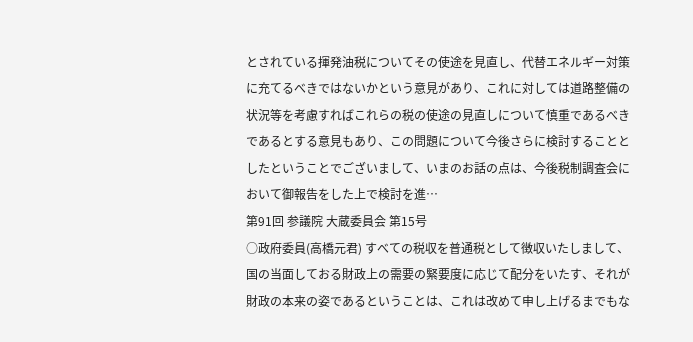とされている揮発油税についてその使途を見直し、代替エネルギー対策に充てるべきではないかという意見があり、これに対しては道路整備の状況等を考慮すればこれらの税の使途の見直しについて慎重であるべきであるとする意見もあり、この問題について今後さらに検討することとしたということでございまして、いまのお話の点は、今後税制調査会において御報告をした上で検討を進…
第91回 参議院 大蔵委員会 第15号
○政府委員(高橋元君) すべての税収を普通税として徴収いたしまして、国の当面しておる財政上の需要の緊要度に応じて配分をいたす、それが財政の本来の姿であるということは、これは改めて申し上げるまでもな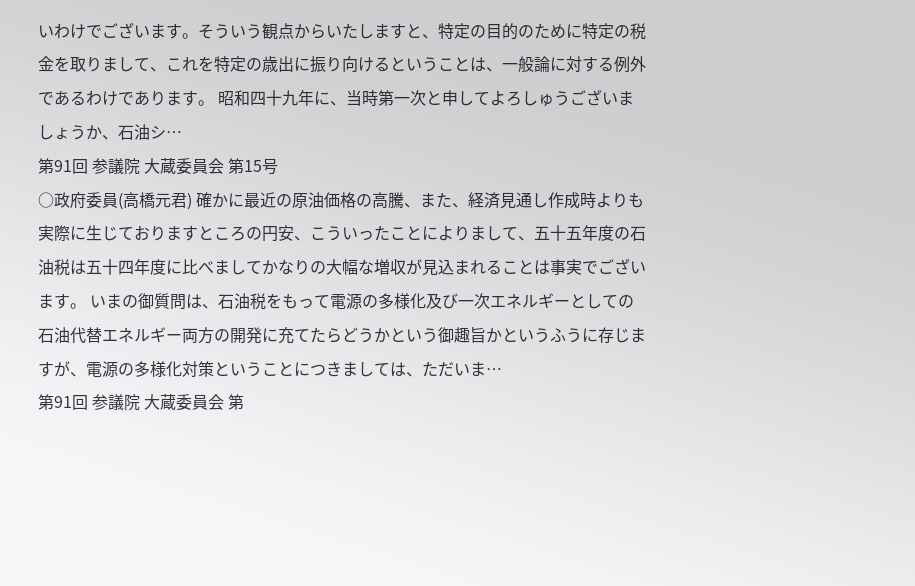いわけでございます。そういう観点からいたしますと、特定の目的のために特定の税金を取りまして、これを特定の歳出に振り向けるということは、一般論に対する例外であるわけであります。 昭和四十九年に、当時第一次と申してよろしゅうございましょうか、石油シ…
第91回 参議院 大蔵委員会 第15号
○政府委員(高橋元君) 確かに最近の原油価格の高騰、また、経済見通し作成時よりも実際に生じておりますところの円安、こういったことによりまして、五十五年度の石油税は五十四年度に比べましてかなりの大幅な増収が見込まれることは事実でございます。 いまの御質問は、石油税をもって電源の多様化及び一次エネルギーとしての石油代替エネルギー両方の開発に充てたらどうかという御趣旨かというふうに存じますが、電源の多様化対策ということにつきましては、ただいま…
第91回 参議院 大蔵委員会 第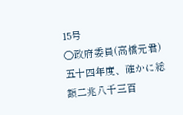15号
○政府委員(高橋元君) 五十四年度、確かに総額二兆八千三百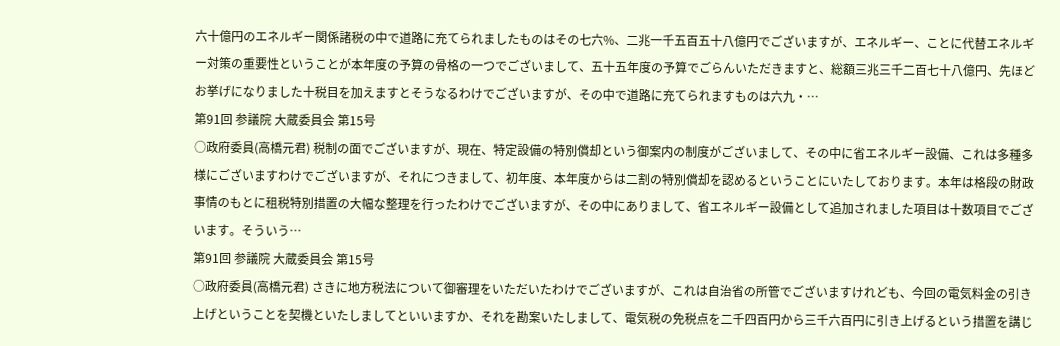六十億円のエネルギー関係諸税の中で道路に充てられましたものはその七六%、二兆一千五百五十八億円でございますが、エネルギー、ことに代替エネルギー対策の重要性ということが本年度の予算の骨格の一つでございまして、五十五年度の予算でごらんいただきますと、総額三兆三千二百七十八億円、先ほどお挙げになりました十税目を加えますとそうなるわけでございますが、その中で道路に充てられますものは六九・…
第91回 参議院 大蔵委員会 第15号
○政府委員(高橋元君) 税制の面でございますが、現在、特定設備の特別償却という御案内の制度がございまして、その中に省エネルギー設備、これは多種多様にございますわけでございますが、それにつきまして、初年度、本年度からは二割の特別償却を認めるということにいたしております。本年は格段の財政事情のもとに租税特別措置の大幅な整理を行ったわけでございますが、その中にありまして、省エネルギー設備として追加されました項目は十数項目でございます。そういう…
第91回 参議院 大蔵委員会 第15号
○政府委員(高橋元君) さきに地方税法について御審理をいただいたわけでございますが、これは自治省の所管でございますけれども、今回の電気料金の引き上げということを契機といたしましてといいますか、それを勘案いたしまして、電気税の免税点を二千四百円から三千六百円に引き上げるという措置を講じ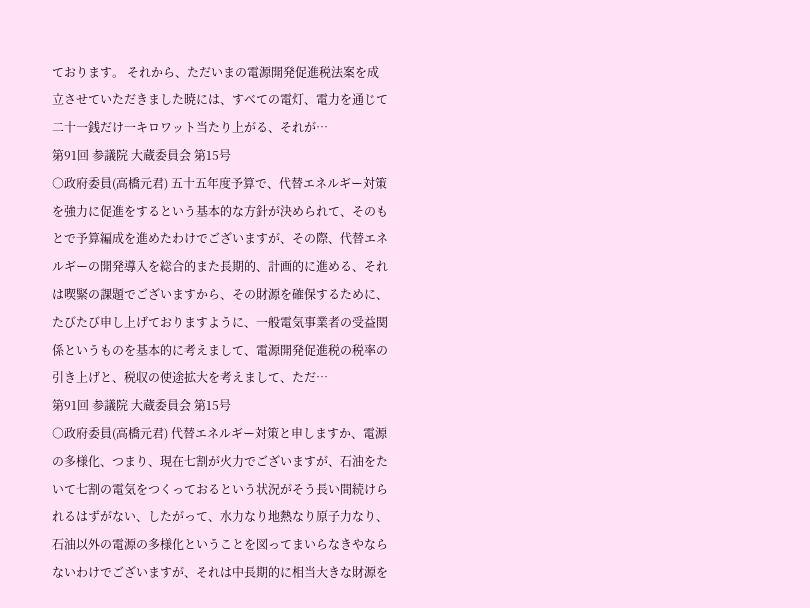ております。 それから、ただいまの電源開発促進税法案を成立させていただきました暁には、すべての電灯、電力を通じて二十一銭だけ一キロワット当たり上がる、それが…
第91回 参議院 大蔵委員会 第15号
○政府委員(高橋元君) 五十五年度予算で、代替エネルギー対策を強力に促進をするという基本的な方針が決められて、そのもとで予算編成を進めたわけでございますが、その際、代替エネルギーの開発導入を総合的また長期的、計画的に進める、それは喫緊の課題でございますから、その財源を確保するために、たびたび申し上げておりますように、一般電気事業者の受益関係というものを基本的に考えまして、電源開発促進税の税率の引き上げと、税収の使途拡大を考えまして、ただ…
第91回 参議院 大蔵委員会 第15号
○政府委員(高橋元君) 代替エネルギー対策と申しますか、電源の多様化、つまり、現在七割が火力でございますが、石油をたいて七割の電気をつくっておるという状況がそう長い間続けられるはずがない、したがって、水力なり地熱なり原子力なり、石油以外の電源の多様化ということを図ってまいらなきやならないわけでございますが、それは中長期的に相当大きな財源を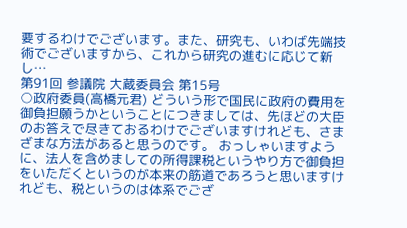要するわけでございます。また、研究も、いわば先端技術でございますから、これから研究の進むに応じて新し…
第91回 参議院 大蔵委員会 第15号
○政府委員(高橋元君) どういう形で国民に政府の費用を御負担願うかということにつきましては、先ほどの大臣のお答えで尽きておるわけでございますけれども、さまざまな方法があると思うのです。 おっしゃいますように、法人を含めましての所得課税というやり方で御負担をいただくというのが本来の筋道であろうと思いますけれども、税というのは体系でござ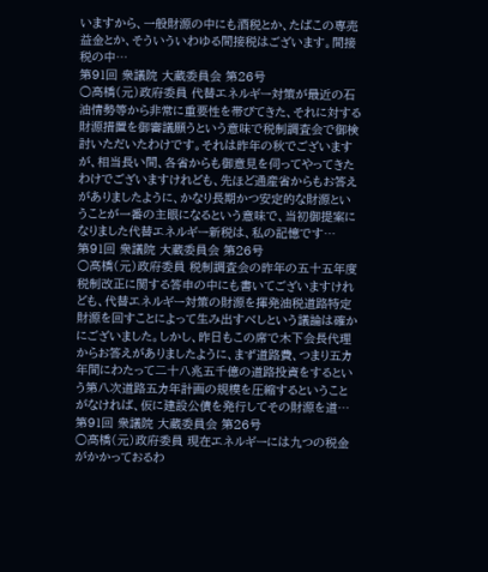いますから、一般財源の中にも酒税とか、たばこの専売益金とか、そういういわゆる間接税はございます。間接税の中…
第91回 衆議院 大蔵委員会 第26号
○高橋(元)政府委員 代替エネルギー対策が最近の石油情勢等から非常に重要性を帯びてきた、それに対する財源措置を御審議願うという意味で税制調査会で御検討いただいたわけです。それは昨年の秋でございますが、相当長い間、各省からも御意見を伺ってやってきたわけでございますけれども、先ほど通産省からもお答えがありましたように、かなり長期かつ安定的な財源ということが一番の主眼になるという意味で、当初御提案になりました代替エネルギー新税は、私の記憶です…
第91回 衆議院 大蔵委員会 第26号
○高橋(元)政府委員 税制調査会の昨年の五十五年度税制改正に関する答申の中にも書いてございますけれども、代替エネルギー対策の財源を揮発油税道路特定財源を回すことによって生み出すべしという議論は確かにございました。しかし、昨日もこの席で木下会長代理からお答えがありましたように、まず道路費、つまり五カ年間にわたって二十八兆五千億の道路投資をするという第八次道路五カ年計画の規模を圧縮するということがなければ、仮に建設公債を発行してその財源を道…
第91回 衆議院 大蔵委員会 第26号
○高橋(元)政府委員 現在エネルギーには九つの税金がかかっておるわ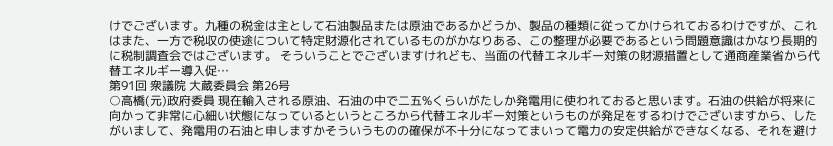けでございます。九種の税金は主として石油製品または原油であるかどうか、製品の種類に従ってかけられておるわけですが、これはまた、一方で税収の使途について特定財源化されているものがかなりある、この整理が必要であるという問題意識はかなり長期的に税制調査会ではございます。 そういうことでございますけれども、当面の代替エネルギー対策の財源措置として通商産業省から代替エネルギー導入促…
第91回 衆議院 大蔵委員会 第26号
○高橋(元)政府委員 現在輸入される原油、石油の中で二五%くらいがたしか発電用に使われておると思います。石油の供給が将来に向かって非常に心細い状態になっているというところから代替エネルギー対策というものが発足をするわけでございますから、したがいまして、発電用の石油と申しますかそういうものの確保が不十分になってまいって電力の安定供給ができなくなる、それを避け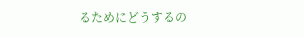るためにどうするの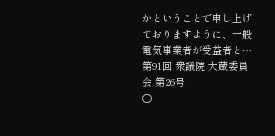かということで申し上げておりますように、一般電気事業者が受益者と…
第91回 衆議院 大蔵委員会 第26号
○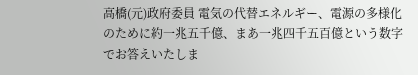高橋(元)政府委員 電気の代替エネルギー、電源の多様化のために約一兆五千億、まあ一兆四千五百億という数字でお答えいたしま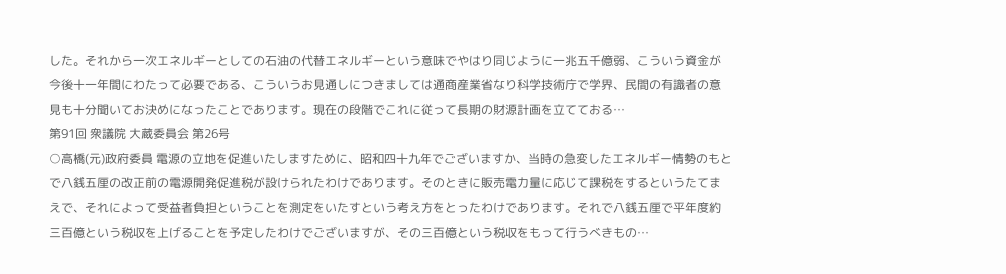した。それから一次エネルギーとしての石油の代替エネルギーという意味でやはり同じように一兆五千億弱、こういう資金が今後十一年間にわたって必要である、こういうお見通しにつきましては通商産業省なり科学技術庁で学界、民間の有識者の意見も十分聞いてお決めになったことであります。現在の段階でこれに従って長期の財源計画を立てておる…
第91回 衆議院 大蔵委員会 第26号
○高橋(元)政府委員 電源の立地を促進いたしますために、昭和四十九年でございますか、当時の急変したエネルギー情勢のもとで八銭五厘の改正前の電源開発促進税が設けられたわけであります。そのときに販売電力量に応じて課税をするというたてまえで、それによって受益者負担ということを測定をいたすという考え方をとったわけであります。それで八銭五厘で平年度約三百億という税収を上げることを予定したわけでございますが、その三百億という税収をもって行うべきもの…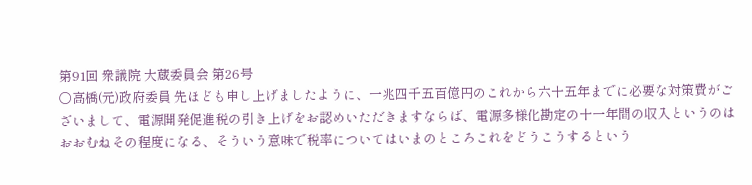第91回 衆議院 大蔵委員会 第26号
○高橋(元)政府委員 先ほども申し上げましたように、一兆四千五百億円のこれから六十五年までに必要な対策費がございまして、電源開発促進税の引き上げをお認めいただきますならば、電源多様化勘定の十一年間の収入というのはおおむねその程度になる、そういう意味で税率についてはいまのところこれをどうこうするという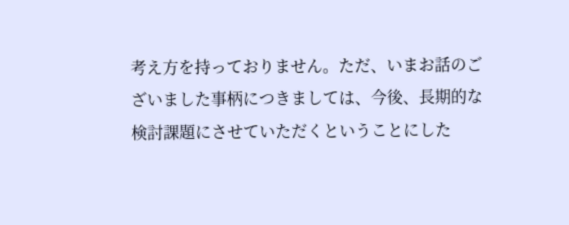考え方を持っておりません。ただ、いまお話のございました事柄につきましては、今後、長期的な検討課題にさせていただくということにした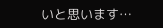いと思います…